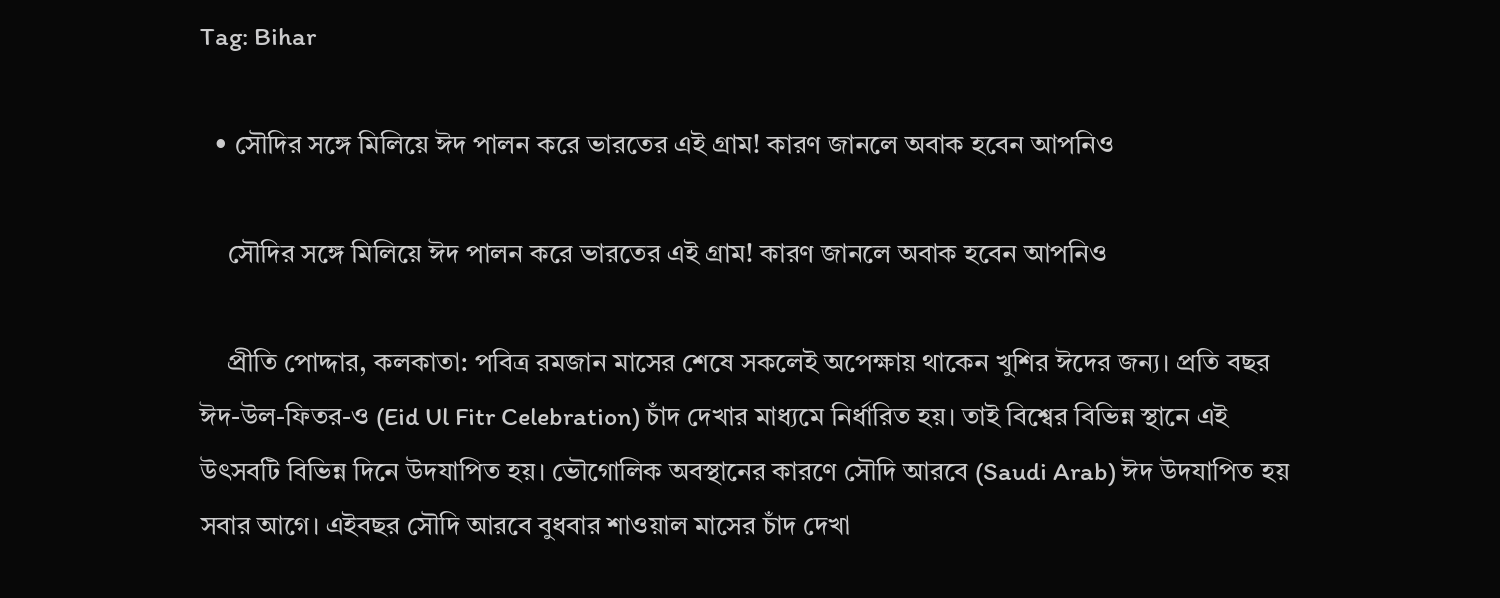Tag: Bihar

  • সৌদির সঙ্গে মিলিয়ে ঈদ পালন করে ভারতের এই গ্রাম! কারণ জানলে অবাক হবেন আপনিও

    সৌদির সঙ্গে মিলিয়ে ঈদ পালন করে ভারতের এই গ্রাম! কারণ জানলে অবাক হবেন আপনিও

    প্রীতি পোদ্দার, কলকাতা: পবিত্র রমজান মাসের শেষে সকলেই অপেক্ষায় থাকেন খুশির ঈদের জন্য। প্রতি বছর ঈদ-উল-ফিতর-ও (Eid Ul Fitr Celebration) চাঁদ দেখার মাধ্যমে নির্ধারিত হয়। তাই বিশ্বের বিভিন্ন স্থানে এই উৎসবটি বিভিন্ন দিনে উদযাপিত হয়। ভৌগোলিক অবস্থানের কারণে সৌদি আরবে (Saudi Arab) ঈদ উদযাপিত হয় সবার আগে। এইবছর সৌদি আরবে বুধবার শাওয়াল মাসের চাঁদ দেখা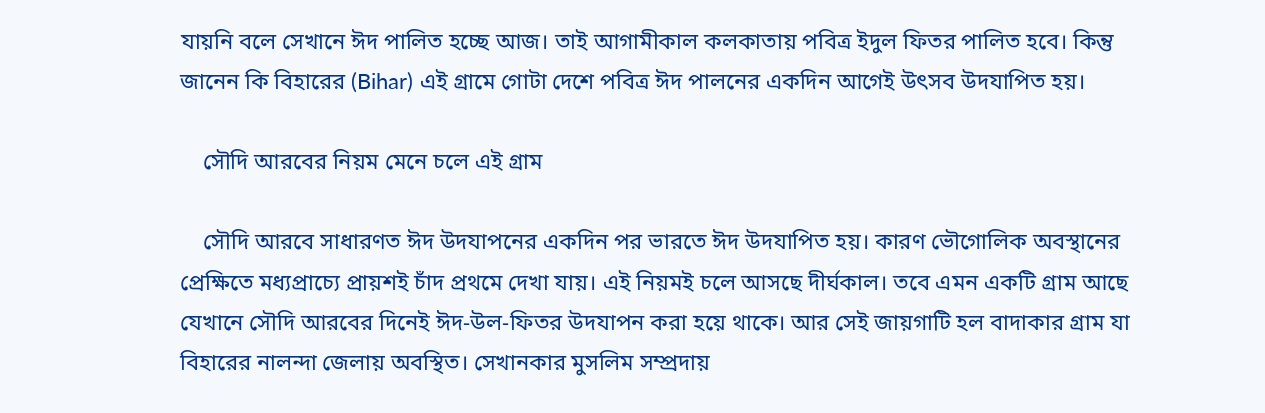যায়নি বলে সেখানে ঈদ পালিত হচ্ছে আজ। তাই আগামীকাল কলকাতায় পবিত্র ইদুল ফিতর পালিত হবে। কিন্তু জানেন কি বিহারের (Bihar) এই গ্রামে গোটা দেশে পবিত্র ঈদ পালনের একদিন আগেই উৎসব উদযাপিত হয়।

    সৌদি আরবের নিয়ম মেনে চলে এই গ্রাম

    সৌদি আরবে সাধারণত ঈদ উদযাপনের একদিন পর ভারতে ঈদ উদযাপিত হয়। কারণ ভৌগোলিক অবস্থানের প্রেক্ষিতে মধ্যপ্রাচ্যে প্রায়শই চাঁদ প্রথমে দেখা যায়। এই নিয়মই চলে আসছে দীর্ঘকাল। তবে এমন একটি গ্রাম আছে যেখানে সৌদি আরবের দিনেই ঈদ-উল-ফিতর উদযাপন করা হয়ে থাকে। আর সেই জায়গাটি হল বাদাকার গ্রাম যা বিহারের নালন্দা জেলায় অবস্থিত। সেখানকার মুসলিম সম্প্রদায়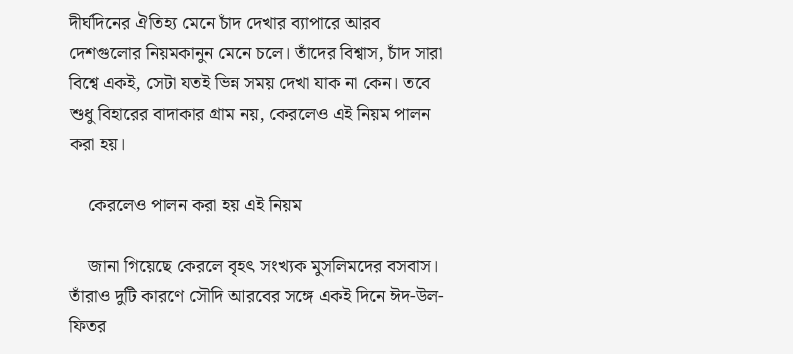দীর্ঘদিনের ঐতিহ্য মেনে চাঁদ দেখার ব্যাপারে আরব দেশগুলোর নিয়মকানুন মেনে চলে। তাঁদের বিশ্বাস, চাঁদ সারা বিশ্বে একই, সেটা যতই ভিন্ন সময় দেখা যাক না কেন। তবে শুধু বিহারের বাদাকার গ্রাম নয়, কেরলেও এই নিয়ম পালন করা হয়।

    কেরলেও পালন করা হয় এই নিয়ম

    জানা গিয়েছে কেরলে বৃহৎ সংখ্যক মুসলিমদের বসবাস। তাঁরাও দুটি কারণে সৌদি আরবের সঙ্গে একই দিনে ঈদ-উল-ফিতর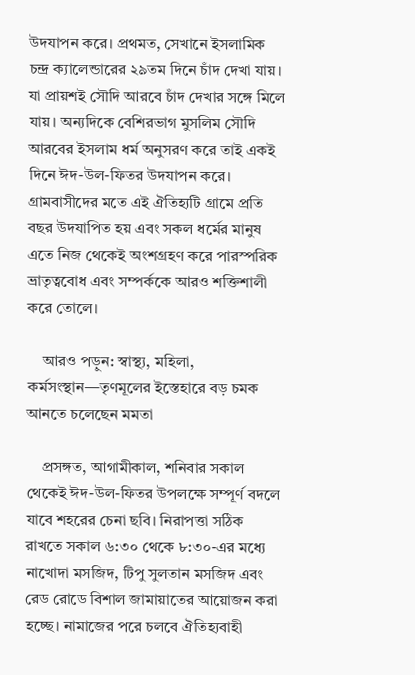উদযাপন করে। প্রথমত, সেখানে ইসলামিক চন্দ্র ক্যালেন্ডারের ২৯তম দিনে চাঁদ দেখা যায়। যা প্রায়শই সৌদি আরবে চাঁদ দেখার সঙ্গে মিলে যায়। অন্যদিকে বেশিরভাগ মুসলিম সৌদি আরবের ইসলাম ধর্ম অনুসরণ করে তাই একই দিনে ঈদ-উল-ফিতর উদযাপন করে। গ্রামবাসীদের মতে এই ঐতিহ্যটি গ্রামে প্রতি বছর উদযাপিত হয় এবং সকল ধর্মের মানুষ এতে নিজ থেকেই অংশগ্রহণ করে পারস্পরিক ভ্রাতৃত্ববোধ এবং সম্পর্ককে আরও শক্তিশালী করে তোলে।

    আরও পড়ুন: স্বাস্থ্য, মহিলা, কর্মসংস্থান—তৃণমূলের ইস্তেহারে বড় চমক আনতে চলেছেন মমতা

    প্রসঙ্গত, আগামীকাল, শনিবার সকাল থেকেই ঈদ-উল-ফিতর উপলক্ষে সম্পূর্ণ বদলে যাবে শহরের চেনা ছবি। নিরাপত্তা সঠিক রাখতে সকাল ৬:৩০ থেকে ৮:৩০-এর মধ্যে নাখোদা মসজিদ, টিপু সুলতান মসজিদ এবং রেড রোডে বিশাল জামায়াতের আয়োজন করা হচ্ছে। নামাজের পরে চলবে ঐতিহ্যবাহী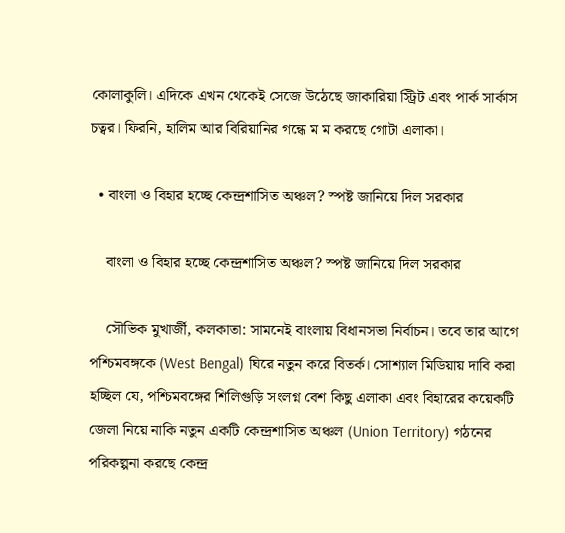কোলাকুলি। এদিকে এখন থেকেই সেজে উঠেছে জাকারিয়া স্ট্রিট এবং পার্ক সার্কাস চত্বর। ফিরনি, হালিম আর বিরিয়ানির গন্ধে ম ম করছে গোটা এলাকা।

  • বাংলা ও বিহার হচ্ছে কেন্দ্রশাসিত অঞ্চল? স্পষ্ট জানিয়ে দিল সরকার

    বাংলা ও বিহার হচ্ছে কেন্দ্রশাসিত অঞ্চল? স্পষ্ট জানিয়ে দিল সরকার

    সৌভিক মুখার্জী, কলকাতা: সামনেই বাংলায় বিধানসভা নির্বাচন। তবে তার আগে পশ্চিমবঙ্গকে (West Bengal) ঘিরে নতুন করে বিতর্ক। সোশ্যাল মিডিয়ায় দাবি করা হচ্ছিল যে, পশ্চিমবঙ্গের শিলিগুড়ি সংলগ্ন বেশ কিছু এলাকা এবং বিহারের কয়েকটি জেলা নিয়ে নাকি নতুন একটি কেন্দ্রশাসিত অঞ্চল (Union Territory) গঠনের পরিকল্পনা করছে কেন্দ্র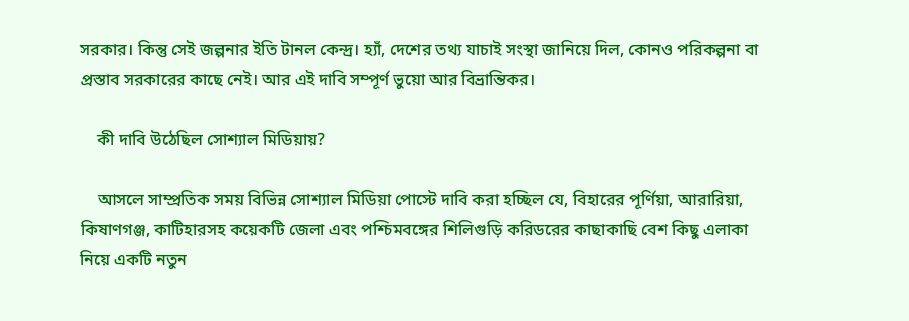সরকার। কিন্তু সেই জল্পনার ইতি টানল কেন্দ্র। হ্যাঁ, দেশের তথ্য যাচাই সংস্থা জানিয়ে দিল, কোনও পরিকল্পনা বা প্রস্তাব সরকারের কাছে নেই। আর এই দাবি সম্পূর্ণ ভুয়ো আর বিভ্রান্তিকর।

    কী দাবি উঠেছিল সোশ্যাল মিডিয়ায়?

    আসলে সাম্প্রতিক সময় বিভিন্ন সোশ্যাল মিডিয়া পোস্টে দাবি করা হচ্ছিল যে, বিহারের পূর্ণিয়া, আরারিয়া, কিষাণগঞ্জ, কাটিহারসহ কয়েকটি জেলা এবং পশ্চিমবঙ্গের শিলিগুড়ি করিডরের কাছাকাছি বেশ কিছু এলাকা নিয়ে একটি নতুন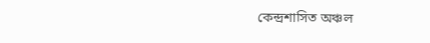কেন্দ্রশাসিত অঞ্চল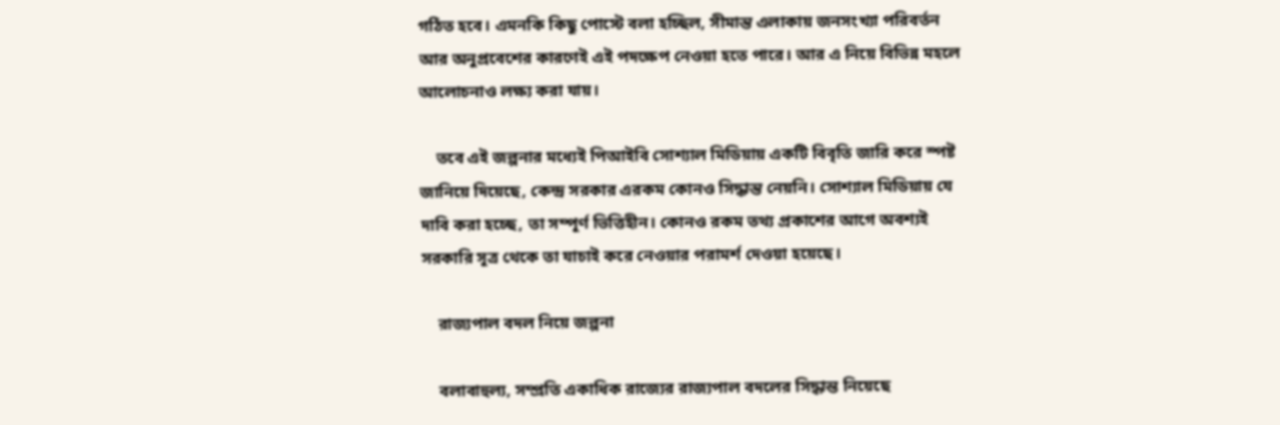গঠিত হবে। এমনকি কিছু পোস্টে বলা হচ্ছিল, সীমান্ত এলাকায় জনসংখ্যা পরিবর্তন আর অনুপ্রবেশের কারণেই এই পদক্ষেপ নেওয়া হতে পারে। আর এ নিয়ে বিভিন্ন মহলে আলোচনাও লক্ষ্য করা যায়।

    তবে এই জল্পনার মধ্যেই পিআইবি সোশ্যাল মিডিয়ায় একটি বিবৃতি জারি করে স্পষ্ট জানিয়ে দিয়েছে, কেন্দ্র সরকার এরকম কোনও সিদ্ধান্ত নেয়নি। সোশ্যাল মিডিয়ায় যে দাবি করা হচ্ছে, তা সম্পূর্ণ ভিত্তিহীন। কোনও রকম তথ্য প্রকাশের আগে অবশ্যই সরকারি সূত্র থেকে তা যাচাই করে নেওয়ার পরামর্শ দেওয়া হয়েছে।

    রাজ্যপাল বদল নিয়ে জল্পনা

    বলাবাহুল্য, সম্প্রতি একাধিক রাজ্যের রাজ্যপাল বদলের সিদ্ধান্ত নিয়েছে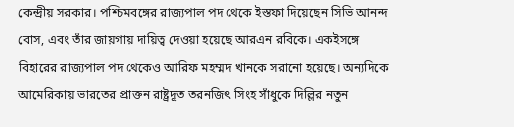কেন্দ্রীয় সরকার। পশ্চিমবঙ্গের রাজ্যপাল পদ থেকে ইস্তফা দিয়েছেন সিভি আনন্দ বোস, এবং তাঁর জায়গায় দায়িত্ব দেওয়া হয়েছে আরএন রবিকে। একইসঙ্গে বিহারের রাজ্যপাল পদ থেকেও আরিফ মহম্মদ খানকে সরানো হয়েছে। অন্যদিকে আমেরিকায় ভারতের প্রাক্তন রাষ্ট্রদূত তরনজিৎ সিংহ সাঁধুকে দিল্লির নতুন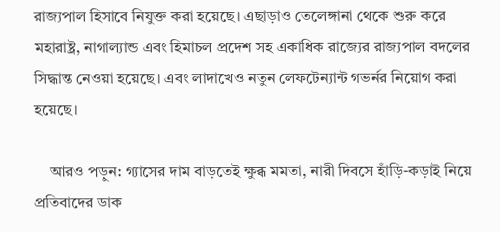রাজ্যপাল হিসাবে নিযুক্ত করা হয়েছে। এছাড়াও তেলেঙ্গানা থেকে শুরু করে মহারাষ্ট্র, নাগাল্যান্ড এবং হিমাচল প্রদেশ সহ একাধিক রাজ্যের রাজ্যপাল বদলের সিদ্ধান্ত নেওয়া হয়েছে। এবং লাদাখেও নতুন লেফটেন্যান্ট গভর্নর নিয়োগ করা হয়েছে।

    আরও পড়ুন: গ্যাসের দাম বাড়তেই ক্ষুব্ধ মমতা, নারী দিবসে হাঁড়ি-কড়াই নিয়ে প্রতিবাদের ডাক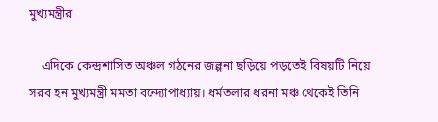মুখ্যমন্ত্রীর

    এদিকে কেন্দ্রশাসিত অঞ্চল গঠনের জল্পনা ছড়িয়ে পড়তেই বিষয়টি নিয়ে সরব হন মুখ্যমন্ত্রী মমতা বন্দ্যোপাধ্যায়। ধর্মতলার ধরনা মঞ্চ থেকেই তিনি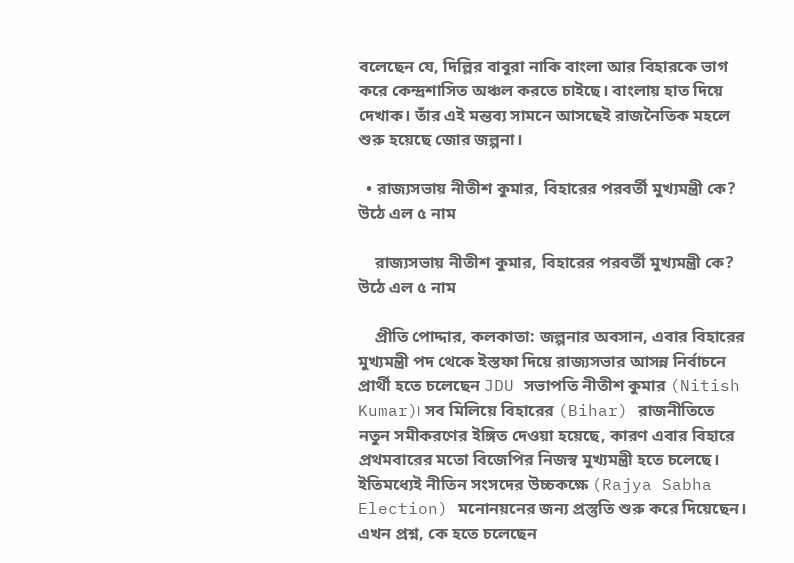বলেছেন যে, দিল্লির বাবুরা নাকি বাংলা আর বিহারকে ভাগ করে কেন্দ্রশাসিত অঞ্চল করতে চাইছে। বাংলায় হাত দিয়ে দেখাক। তাঁর এই মন্তব্য সামনে আসছেই রাজনৈতিক মহলে শুরু হয়েছে জোর জল্পনা।

  • রাজ্যসভায় নীতীশ কুমার, বিহারের পরবর্তী মুখ্যমন্ত্রী কে? উঠে এল ৫ নাম

    রাজ্যসভায় নীতীশ কুমার, বিহারের পরবর্তী মুখ্যমন্ত্রী কে? উঠে এল ৫ নাম

    প্রীতি পোদ্দার, কলকাতা: জল্পনার অবসান, এবার বিহারের মুখ্যমন্ত্রী পদ থেকে ইস্তফা দিয়ে রাজ্যসভার আসন্ন নির্বাচনে প্রার্থী হতে চলেছেন JDU সভাপতি নীতীশ কুমার (Nitish Kumar)। সব মিলিয়ে বিহারের (Bihar) রাজনীতিতে নতুন সমীকরণের ইঙ্গিত দেওয়া হয়েছে, কারণ এবার বিহারে প্রথমবারের মতো বিজেপির নিজস্ব মুখ্যমন্ত্রী হতে চলেছে। ইতিমধ্যেই নীতিন সংসদের উচ্চকক্ষে (Rajya Sabha Election) মনোনয়নের জন্য প্রস্তুতি শুরু করে দিয়েছেন। এখন প্রশ্ন, কে হতে চলেছেন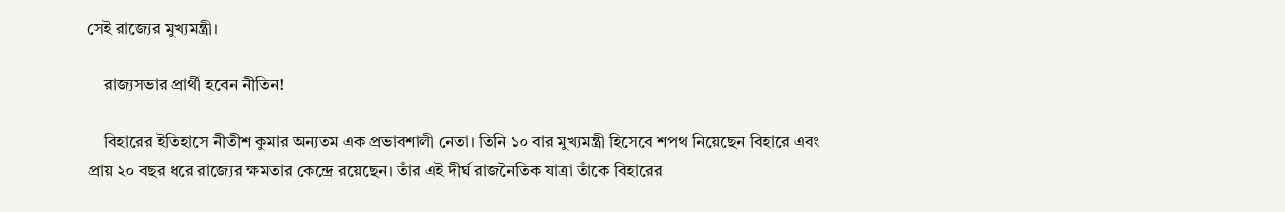সেই রাজ্যের মুখ্যমন্ত্রী।

    রাজ্যসভার প্রার্থী হবেন নীতিন!

    বিহারের ইতিহাসে নীতীশ কুমার অন্যতম এক প্রভাবশালী নেতা। তিনি ১০ বার মুখ্যমন্ত্রী হিসেবে শপথ নিয়েছেন বিহারে এবং প্রায় ২০ বছর ধরে রাজ্যের ক্ষমতার কেন্দ্রে রয়েছেন। তাঁর এই দীর্ঘ রাজনৈতিক যাত্রা তাঁকে বিহারের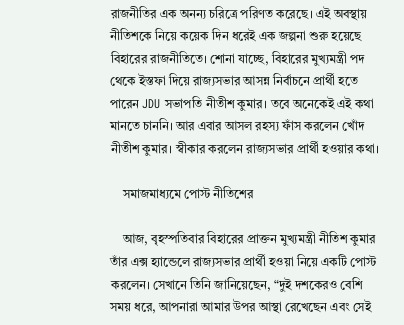রাজনীতির এক অনন্য চরিত্রে পরিণত করেছে। এই অবস্থায় নীতিশকে নিয়ে কয়েক দিন ধরেই এক জল্পনা শুরু হয়েছে বিহারের রাজনীতিতে। শোনা যাচ্ছে, বিহারের মুখ্যমন্ত্রী পদ থেকে ইস্তফা দিয়ে রাজ্যসভার আসন্ন নির্বাচনে প্রার্থী হতে পারেন JDU সভাপতি নীতীশ কুমার। তবে অনেকেই এই কথা মানতে চাননি। আর এবার আসল রহস্য ফাঁস করলেন খোঁদ নীতীশ কুমার। স্বীকার করলেন রাজ্যসভার প্রার্থী হওয়ার কথা।

    সমাজমাধ্যমে পোস্ট নীতিশের

    আজ, বৃহস্পতিবার বিহারের প্রাক্তন মুখ্যমন্ত্রী নীতিশ কুমার তাঁর এক্স হ্যান্ডেলে রাজ্যসভার প্রার্থী হওয়া নিয়ে একটি পোস্ট করলেন। সেখানে তিনি জানিয়েছেন, “দুই দশকেরও বেশি সময় ধরে, আপনারা আমার উপর আস্থা রেখেছেন এবং সেই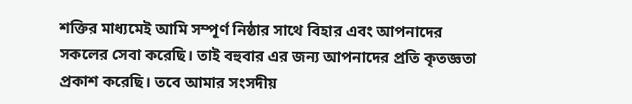শক্তির মাধ্যমেই আমি সম্পূর্ণ নিষ্ঠার সাথে বিহার এবং আপনাদের সকলের সেবা করেছি। তাই বহুবার এর জন্য আপনাদের প্রতি কৃতজ্ঞতা প্রকাশ করেছি। তবে আমার সংসদীয়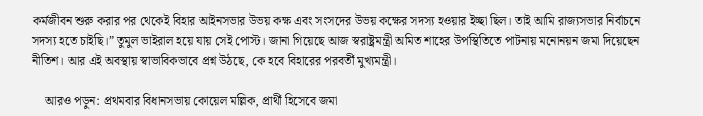কর্মজীবন শুরু করার পর থেকেই বিহার আইনসভার উভয় কক্ষ এবং সংসদের উভয় কক্ষের সদস্য হওয়ার ইচ্ছা ছিল। তাই আমি রাজ্যসভার নির্বাচনে সদস্য হতে চাইছি।” তুমুল ভাইরাল হয়ে যায় সেই পোস্ট। জানা গিয়েছে আজ স্বরাষ্ট্রমন্ত্রী অমিত শাহের উপস্থিতিতে পাটনায় মনোনয়ন জমা দিয়েছেন নীতিশ। আর এই অবস্থায় স্বাভাবিকভাবে প্রশ্ন উঠছে, কে হবে বিহারের পরবর্তী মুখ্যমন্ত্রী।

    আরও পড়ুন: প্রথমবার বিধানসভায় কোয়েল মল্লিক, প্রার্থী হিসেবে জমা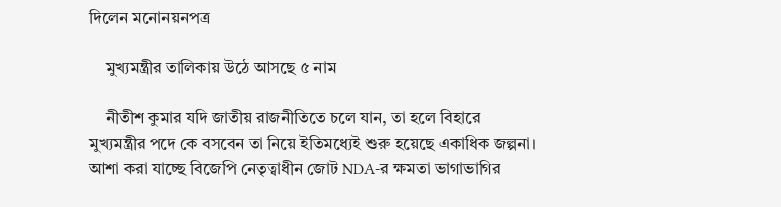দিলেন মনোনয়নপত্র

    মুখ্যমন্ত্রীর তালিকায় উঠে আসছে ৫ নাম

    নীতীশ কুমার যদি জাতীয় রাজনীতিতে চলে যান, তা হলে বিহারে মুখ্যমন্ত্রীর পদে কে বসবেন তা নিয়ে ইতিমধ্যেই শুরু হয়েছে একাধিক জল্পনা। আশা করা যাচ্ছে বিজেপি নেতৃত্বাধীন জোট NDA-র ক্ষমতা ভাগাভাগির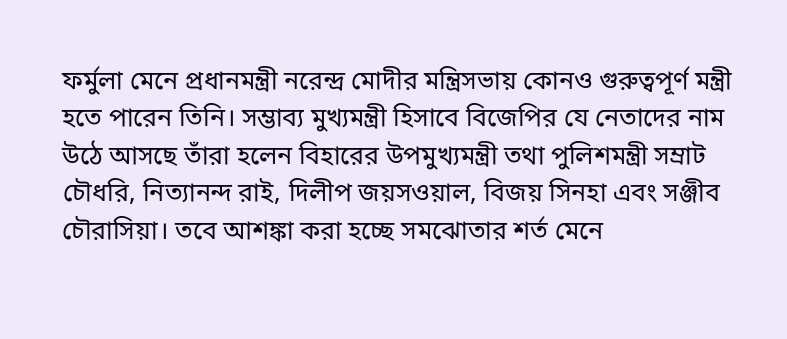ফর্মুলা মেনে প্রধানমন্ত্রী নরেন্দ্র মোদীর মন্ত্রিসভায় কোনও গুরুত্বপূর্ণ মন্ত্রী হতে পারেন তিনি। সম্ভাব্য মুখ্যমন্ত্রী হিসাবে বিজেপির যে নেতাদের নাম উঠে আসছে তাঁরা হলেন বিহারের উপমুখ্যমন্ত্রী তথা পুলিশমন্ত্রী সম্রাট চৌধরি, নিত্যানন্দ রাই, দিলীপ জয়সওয়াল, বিজয় সিনহা এবং সঞ্জীব চৌরাসিয়া। তবে আশঙ্কা করা হচ্ছে সমঝোতার শর্ত মেনে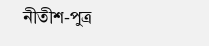নীতীশ-পুত্র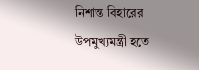নিশান্ত বিহারের উপমুখ্যমন্ত্রী হতে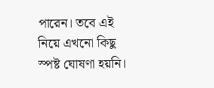পারেন। তবে এই নিয়ে এখনো কিছু স্পষ্ট ঘোষণা হয়নি।